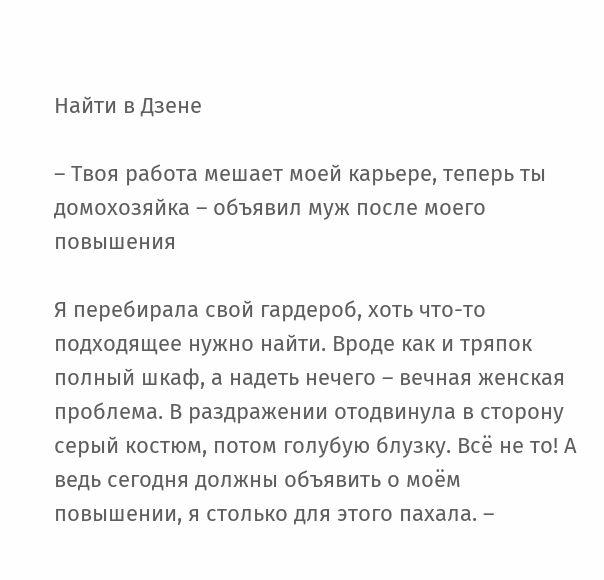Найти в Дзене

– Твоя работа мешает моей карьере, теперь ты домохозяйка – объявил муж после моего повышения

Я перебирала свой гардероб, хоть что-то подходящее нужно найти. Вроде как и тряпок полный шкаф, а надеть нечего – вечная женская проблема. В раздражении отодвинула в сторону серый костюм, потом голубую блузку. Всё не то! А ведь сегодня должны объявить о моём повышении, я столько для этого пахала. –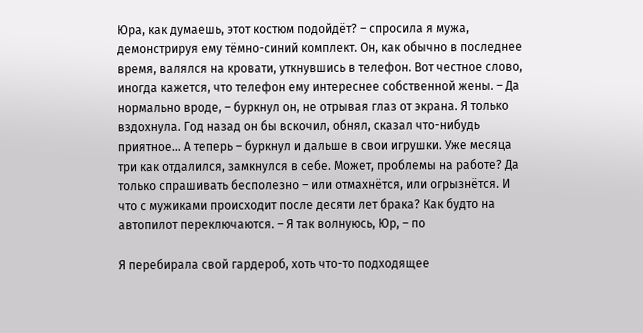Юра, как думаешь, этот костюм подойдёт? – спросила я мужа, демонстрируя ему тёмно-синий комплект. Он, как обычно в последнее время, валялся на кровати, уткнувшись в телефон. Вот честное слово, иногда кажется, что телефон ему интереснее собственной жены. – Да нормально вроде, – буркнул он, не отрывая глаз от экрана. Я только вздохнула. Год назад он бы вскочил, обнял, сказал что-нибудь приятное... А теперь – буркнул и дальше в свои игрушки. Уже месяца три как отдалился, замкнулся в себе. Может, проблемы на работе? Да только спрашивать бесполезно – или отмахнётся, или огрызнётся. И что с мужиками происходит после десяти лет брака? Как будто на автопилот переключаются. – Я так волнуюсь, Юр, – по

Я перебирала свой гардероб, хоть что-то подходящее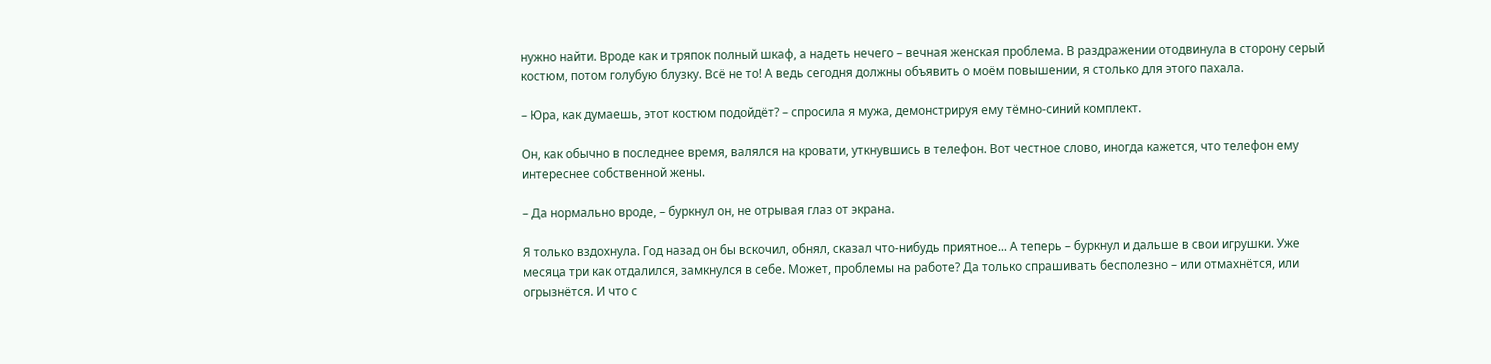нужно найти. Вроде как и тряпок полный шкаф, а надеть нечего – вечная женская проблема. В раздражении отодвинула в сторону серый костюм, потом голубую блузку. Всё не то! А ведь сегодня должны объявить о моём повышении, я столько для этого пахала.

– Юра, как думаешь, этот костюм подойдёт? – спросила я мужа, демонстрируя ему тёмно-синий комплект.

Он, как обычно в последнее время, валялся на кровати, уткнувшись в телефон. Вот честное слово, иногда кажется, что телефон ему интереснее собственной жены.

– Да нормально вроде, – буркнул он, не отрывая глаз от экрана.

Я только вздохнула. Год назад он бы вскочил, обнял, сказал что-нибудь приятное... А теперь – буркнул и дальше в свои игрушки. Уже месяца три как отдалился, замкнулся в себе. Может, проблемы на работе? Да только спрашивать бесполезно – или отмахнётся, или огрызнётся. И что с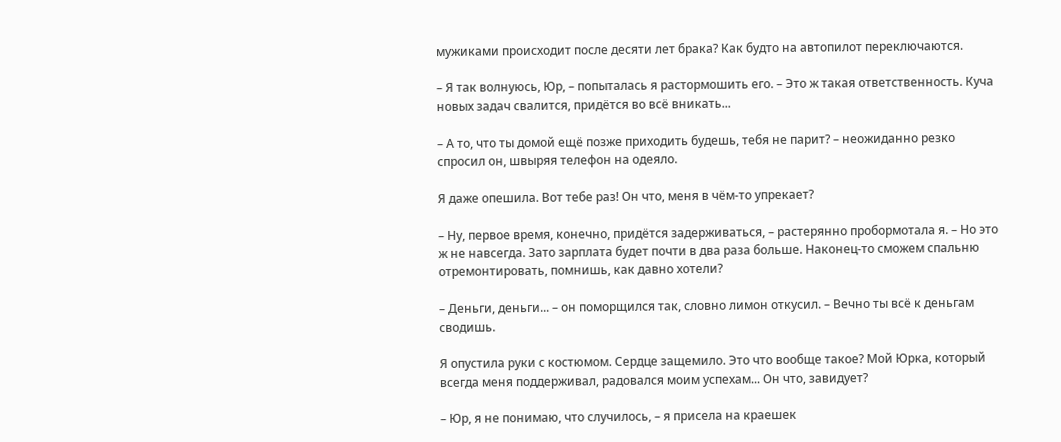мужиками происходит после десяти лет брака? Как будто на автопилот переключаются.

– Я так волнуюсь, Юр, – попыталась я растормошить его. – Это ж такая ответственность. Куча новых задач свалится, придётся во всё вникать...

– А то, что ты домой ещё позже приходить будешь, тебя не парит? – неожиданно резко спросил он, швыряя телефон на одеяло.

Я даже опешила. Вот тебе раз! Он что, меня в чём-то упрекает?

– Ну, первое время, конечно, придётся задерживаться, – растерянно пробормотала я. – Но это ж не навсегда. Зато зарплата будет почти в два раза больше. Наконец-то сможем спальню отремонтировать, помнишь, как давно хотели?

– Деньги, деньги... – он поморщился так, словно лимон откусил. – Вечно ты всё к деньгам сводишь.

Я опустила руки с костюмом. Сердце защемило. Это что вообще такое? Мой Юрка, который всегда меня поддерживал, радовался моим успехам... Он что, завидует?

– Юр, я не понимаю, что случилось, – я присела на краешек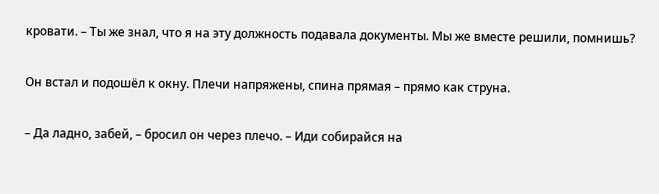кровати. – Ты же знал, что я на эту должность подавала документы. Мы же вместе решили, помнишь?

Он встал и подошёл к окну. Плечи напряжены, спина прямая – прямо как струна.

– Да ладно, забей, – бросил он через плечо. – Иди собирайся на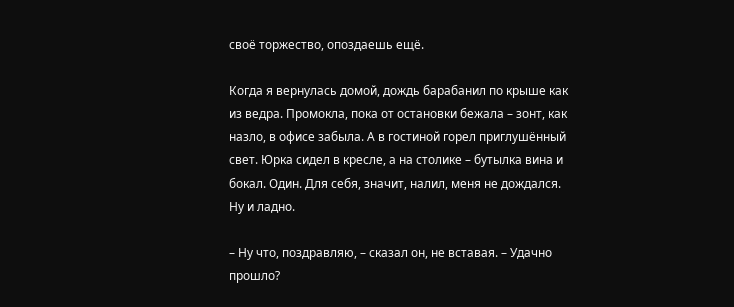своё торжество, опоздаешь ещё.

Когда я вернулась домой, дождь барабанил по крыше как из ведра. Промокла, пока от остановки бежала – зонт, как назло, в офисе забыла. А в гостиной горел приглушённый свет. Юрка сидел в кресле, а на столике – бутылка вина и бокал. Один. Для себя, значит, налил, меня не дождался. Ну и ладно.

– Ну что, поздравляю, – сказал он, не вставая. – Удачно прошло?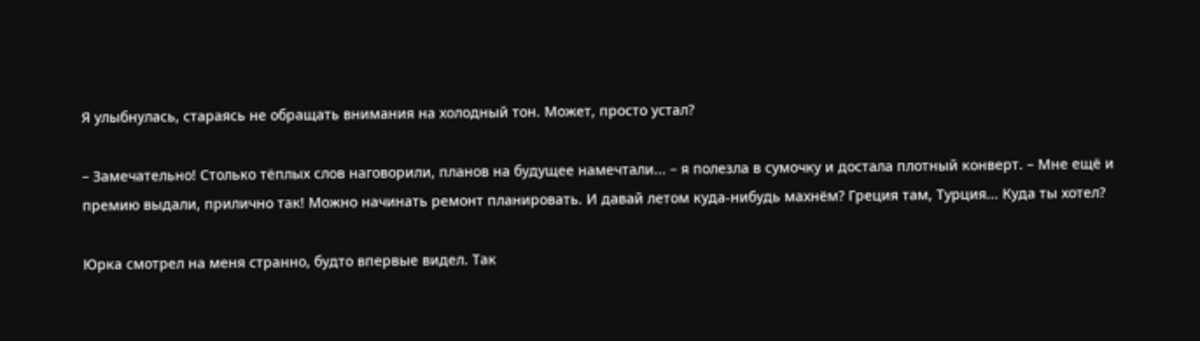Я улыбнулась, стараясь не обращать внимания на холодный тон. Может, просто устал?

– Замечательно! Столько тёплых слов наговорили, планов на будущее намечтали... – я полезла в сумочку и достала плотный конверт. – Мне ещё и премию выдали, прилично так! Можно начинать ремонт планировать. И давай летом куда-нибудь махнём? Греция там, Турция... Куда ты хотел?

Юрка смотрел на меня странно, будто впервые видел. Так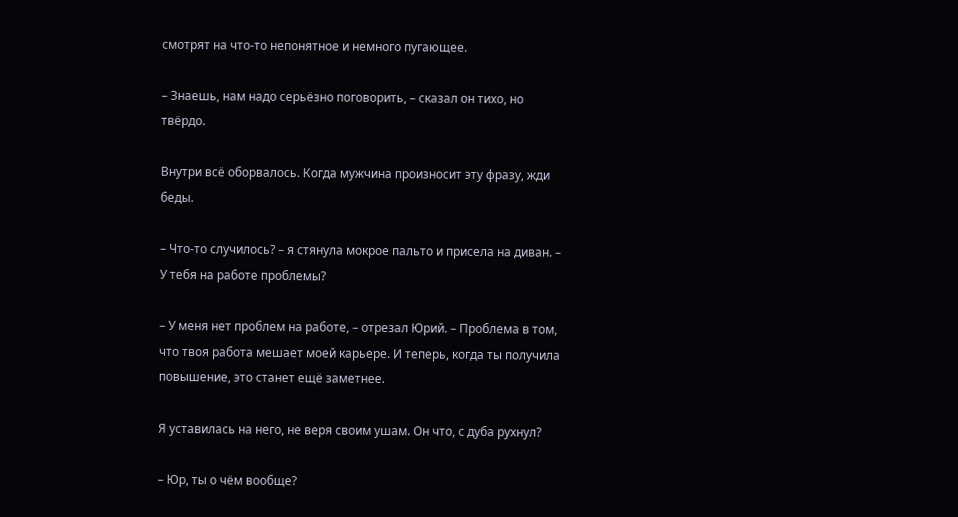смотрят на что-то непонятное и немного пугающее.

– Знаешь, нам надо серьёзно поговорить, – сказал он тихо, но твёрдо.

Внутри всё оборвалось. Когда мужчина произносит эту фразу, жди беды.

– Что-то случилось? – я стянула мокрое пальто и присела на диван. – У тебя на работе проблемы?

– У меня нет проблем на работе, – отрезал Юрий. – Проблема в том, что твоя работа мешает моей карьере. И теперь, когда ты получила повышение, это станет ещё заметнее.

Я уставилась на него, не веря своим ушам. Он что, с дуба рухнул?

– Юр, ты о чём вообще?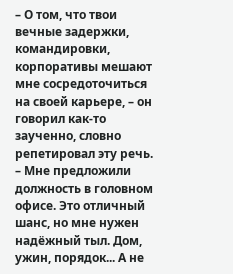– О том, что твои вечные задержки, командировки, корпоративы мешают мне сосредоточиться на своей карьере, – он говорил как-то заученно, словно репетировал эту речь. – Мне предложили должность в головном офисе. Это отличный шанс, но мне нужен надёжный тыл. Дом, ужин, порядок... А не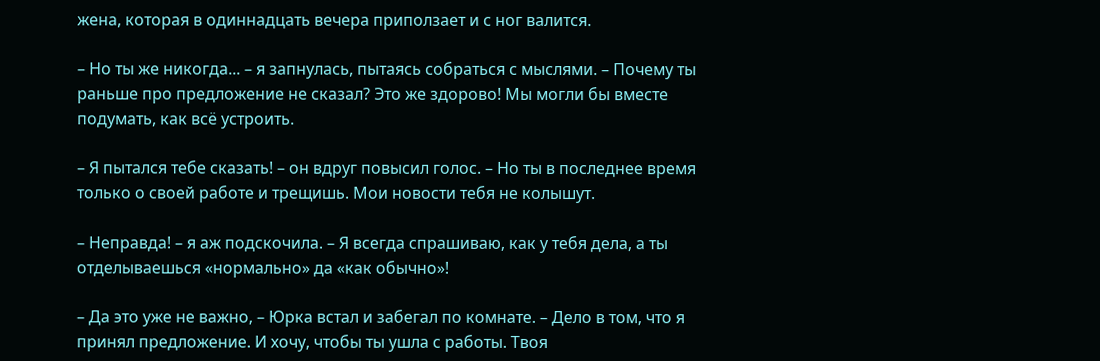жена, которая в одиннадцать вечера приползает и с ног валится.

– Но ты же никогда... – я запнулась, пытаясь собраться с мыслями. – Почему ты раньше про предложение не сказал? Это же здорово! Мы могли бы вместе подумать, как всё устроить.

– Я пытался тебе сказать! – он вдруг повысил голос. – Но ты в последнее время только о своей работе и трещишь. Мои новости тебя не колышут.

– Неправда! – я аж подскочила. – Я всегда спрашиваю, как у тебя дела, а ты отделываешься «нормально» да «как обычно»!

– Да это уже не важно, – Юрка встал и забегал по комнате. – Дело в том, что я принял предложение. И хочу, чтобы ты ушла с работы. Твоя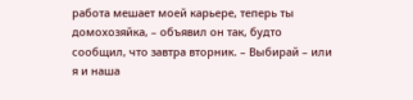работа мешает моей карьере, теперь ты домохозяйка, – объявил он так, будто сообщил, что завтра вторник. – Выбирай – или я и наша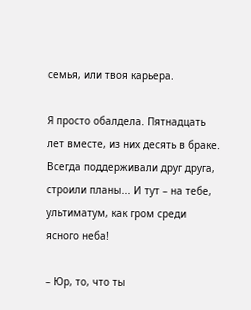семья, или твоя карьера.

Я просто обалдела. Пятнадцать лет вместе, из них десять в браке. Всегда поддерживали друг друга, строили планы... И тут – на тебе, ультиматум, как гром среди ясного неба!

– Юр, то, что ты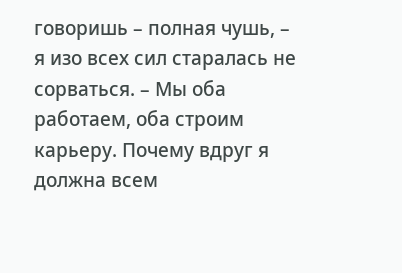говоришь – полная чушь, – я изо всех сил старалась не сорваться. – Мы оба работаем, оба строим карьеру. Почему вдруг я должна всем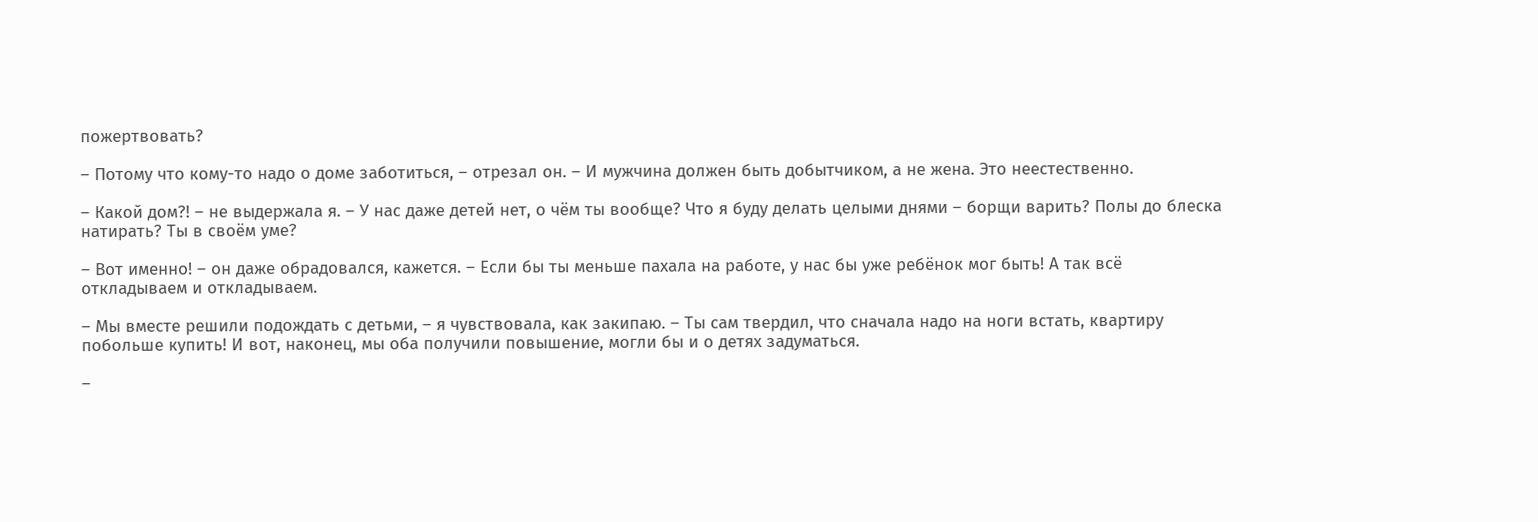пожертвовать?

– Потому что кому-то надо о доме заботиться, – отрезал он. – И мужчина должен быть добытчиком, а не жена. Это неестественно.

– Какой дом?! – не выдержала я. – У нас даже детей нет, о чём ты вообще? Что я буду делать целыми днями – борщи варить? Полы до блеска натирать? Ты в своём уме?

– Вот именно! – он даже обрадовался, кажется. – Если бы ты меньше пахала на работе, у нас бы уже ребёнок мог быть! А так всё откладываем и откладываем.

– Мы вместе решили подождать с детьми, – я чувствовала, как закипаю. – Ты сам твердил, что сначала надо на ноги встать, квартиру побольше купить! И вот, наконец, мы оба получили повышение, могли бы и о детях задуматься.

–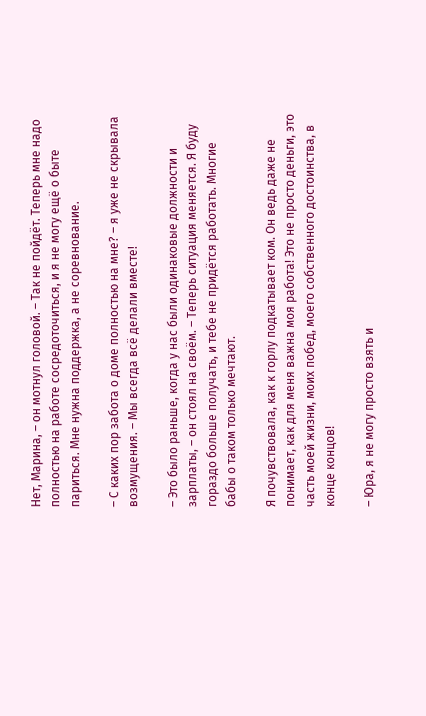Нет, Марина, – он мотнул головой. – Так не пойдёт. Теперь мне надо полностью на работе сосредоточиться, и я не могу ещё о быте париться. Мне нужна поддержка, а не соревнование.

– С каких пор забота о доме полностью на мне? – я уже не скрывала возмущения. – Мы всегда всё делали вместе!

– Это было раньше, когда у нас были одинаковые должности и зарплаты, – он стоял на своём. – Теперь ситуация меняется. Я буду гораздо больше получать, и тебе не придётся работать. Многие бабы о таком только мечтают.

Я почувствовала, как к горлу подкатывает ком. Он ведь даже не понимает, как для меня важна моя работа! Это не просто деньги, это часть моей жизни, моих побед, моего собственного достоинства, в конце концов!

– Юра, я не могу просто взять и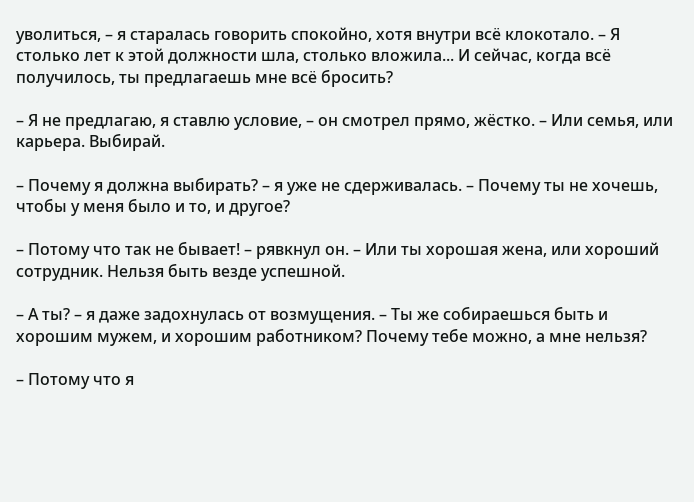уволиться, – я старалась говорить спокойно, хотя внутри всё клокотало. – Я столько лет к этой должности шла, столько вложила... И сейчас, когда всё получилось, ты предлагаешь мне всё бросить?

– Я не предлагаю, я ставлю условие, – он смотрел прямо, жёстко. – Или семья, или карьера. Выбирай.

– Почему я должна выбирать? – я уже не сдерживалась. – Почему ты не хочешь, чтобы у меня было и то, и другое?

– Потому что так не бывает! – рявкнул он. – Или ты хорошая жена, или хороший сотрудник. Нельзя быть везде успешной.

– А ты? – я даже задохнулась от возмущения. – Ты же собираешься быть и хорошим мужем, и хорошим работником? Почему тебе можно, а мне нельзя?

– Потому что я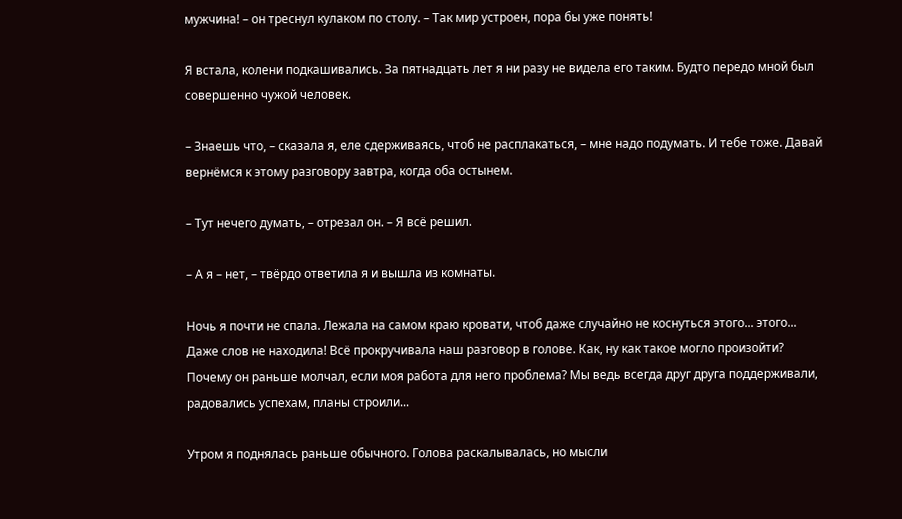мужчина! – он треснул кулаком по столу. – Так мир устроен, пора бы уже понять!

Я встала, колени подкашивались. За пятнадцать лет я ни разу не видела его таким. Будто передо мной был совершенно чужой человек.

– Знаешь что, – сказала я, еле сдерживаясь, чтоб не расплакаться, – мне надо подумать. И тебе тоже. Давай вернёмся к этому разговору завтра, когда оба остынем.

– Тут нечего думать, – отрезал он. – Я всё решил.

– А я – нет, – твёрдо ответила я и вышла из комнаты.

Ночь я почти не спала. Лежала на самом краю кровати, чтоб даже случайно не коснуться этого... этого... Даже слов не находила! Всё прокручивала наш разговор в голове. Как, ну как такое могло произойти? Почему он раньше молчал, если моя работа для него проблема? Мы ведь всегда друг друга поддерживали, радовались успехам, планы строили...

Утром я поднялась раньше обычного. Голова раскалывалась, но мысли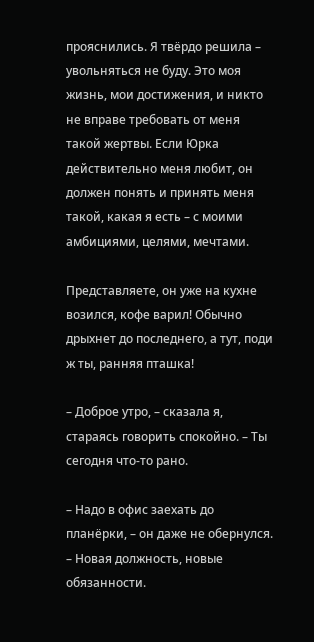прояснились. Я твёрдо решила – увольняться не буду. Это моя жизнь, мои достижения, и никто не вправе требовать от меня такой жертвы. Если Юрка действительно меня любит, он должен понять и принять меня такой, какая я есть – с моими амбициями, целями, мечтами.

Представляете, он уже на кухне возился, кофе варил! Обычно дрыхнет до последнего, а тут, поди ж ты, ранняя пташка!

– Доброе утро, – сказала я, стараясь говорить спокойно. – Ты сегодня что-то рано.

– Надо в офис заехать до планёрки, – он даже не обернулся. – Новая должность, новые обязанности.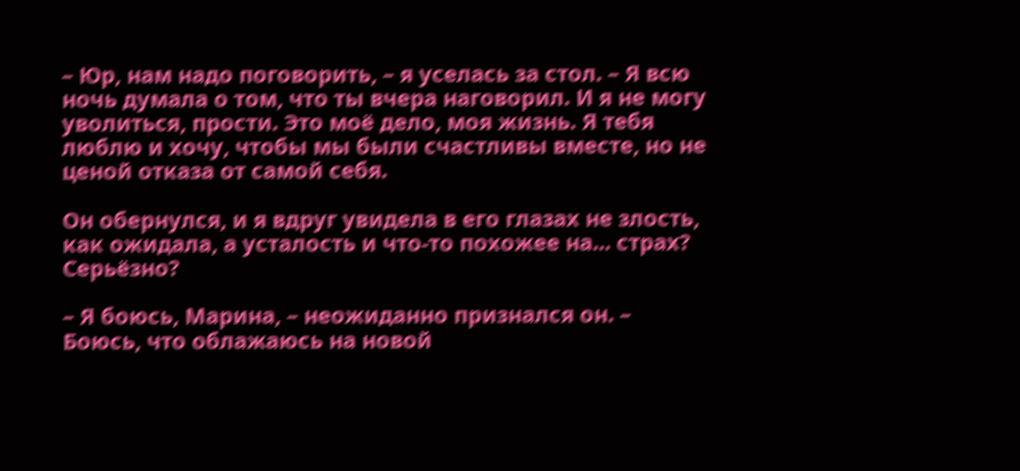– Юр, нам надо поговорить, – я уселась за стол. – Я всю ночь думала о том, что ты вчера наговорил. И я не могу уволиться, прости. Это моё дело, моя жизнь. Я тебя люблю и хочу, чтобы мы были счастливы вместе, но не ценой отказа от самой себя.

Он обернулся, и я вдруг увидела в его глазах не злость, как ожидала, а усталость и что-то похожее на... страх? Серьёзно?

– Я боюсь, Марина, – неожиданно признался он. – Боюсь, что облажаюсь на новой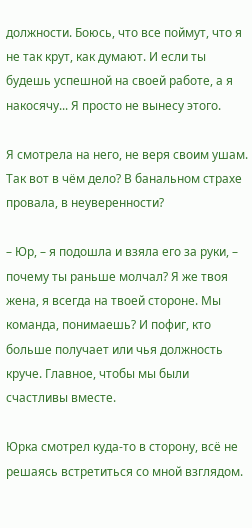должности. Боюсь, что все поймут, что я не так крут, как думают. И если ты будешь успешной на своей работе, а я накосячу... Я просто не вынесу этого.

Я смотрела на него, не веря своим ушам. Так вот в чём дело? В банальном страхе провала, в неуверенности?

– Юр, – я подошла и взяла его за руки, – почему ты раньше молчал? Я же твоя жена, я всегда на твоей стороне. Мы команда, понимаешь? И пофиг, кто больше получает или чья должность круче. Главное, чтобы мы были счастливы вместе.

Юрка смотрел куда-то в сторону, всё не решаясь встретиться со мной взглядом.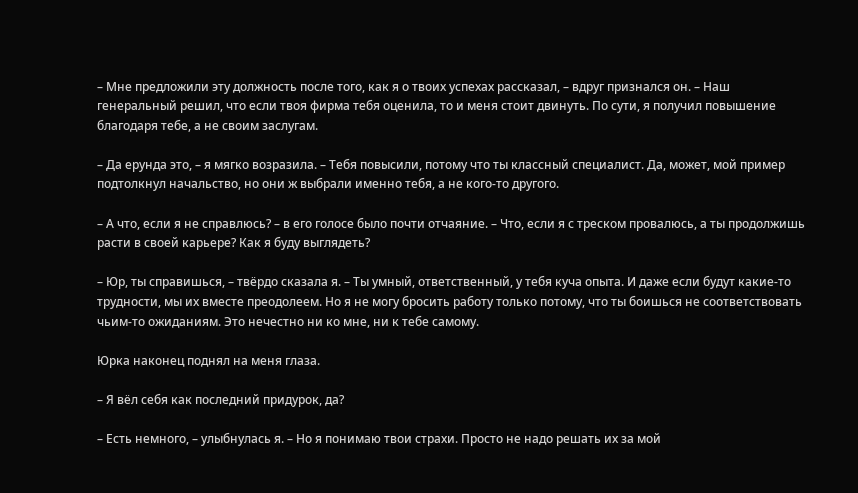– Мне предложили эту должность после того, как я о твоих успехах рассказал, – вдруг признался он. – Наш генеральный решил, что если твоя фирма тебя оценила, то и меня стоит двинуть. По сути, я получил повышение благодаря тебе, а не своим заслугам.

– Да ерунда это, – я мягко возразила. – Тебя повысили, потому что ты классный специалист. Да, может, мой пример подтолкнул начальство, но они ж выбрали именно тебя, а не кого-то другого.

– А что, если я не справлюсь? – в его голосе было почти отчаяние. – Что, если я с треском провалюсь, а ты продолжишь расти в своей карьере? Как я буду выглядеть?

– Юр, ты справишься, – твёрдо сказала я. – Ты умный, ответственный, у тебя куча опыта. И даже если будут какие-то трудности, мы их вместе преодолеем. Но я не могу бросить работу только потому, что ты боишься не соответствовать чьим-то ожиданиям. Это нечестно ни ко мне, ни к тебе самому.

Юрка наконец поднял на меня глаза.

– Я вёл себя как последний придурок, да?

– Есть немного, – улыбнулась я. – Но я понимаю твои страхи. Просто не надо решать их за мой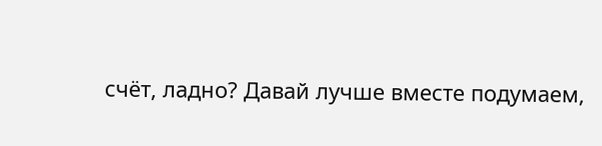счёт, ладно? Давай лучше вместе подумаем,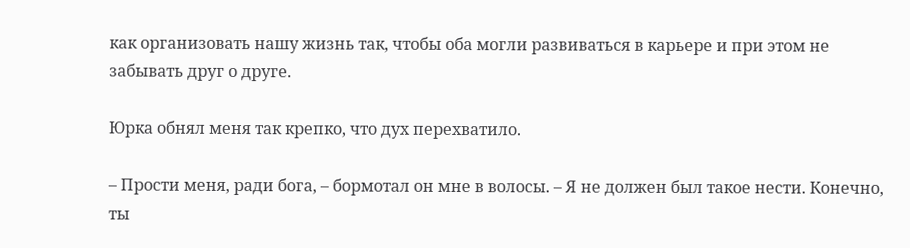как организовать нашу жизнь так, чтобы оба могли развиваться в карьере и при этом не забывать друг о друге.

Юрка обнял меня так крепко, что дух перехватило.

– Прости меня, ради бога, – бормотал он мне в волосы. – Я не должен был такое нести. Конечно, ты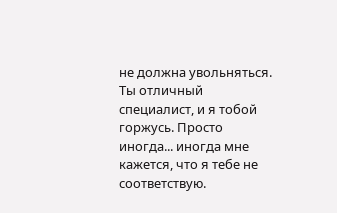не должна увольняться. Ты отличный специалист, и я тобой горжусь. Просто иногда... иногда мне кажется, что я тебе не соответствую.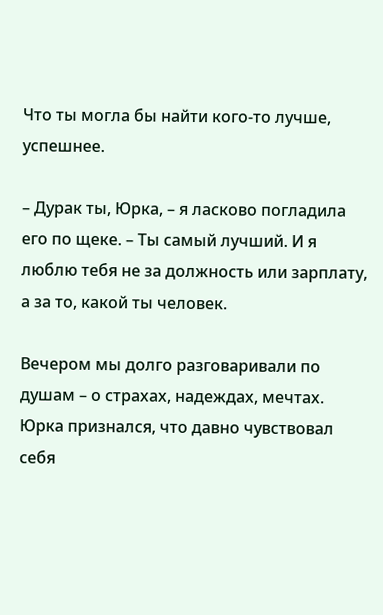Что ты могла бы найти кого-то лучше, успешнее.

– Дурак ты, Юрка, – я ласково погладила его по щеке. – Ты самый лучший. И я люблю тебя не за должность или зарплату, а за то, какой ты человек.

Вечером мы долго разговаривали по душам – о страхах, надеждах, мечтах. Юрка признался, что давно чувствовал себя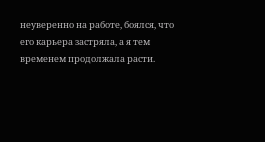неуверенно на работе, боялся, что его карьера застряла, а я тем временем продолжала расти.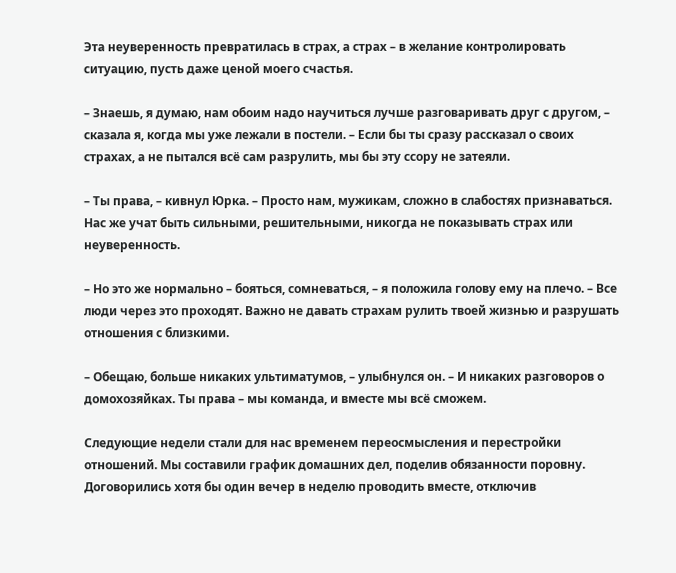Эта неуверенность превратилась в страх, а страх – в желание контролировать ситуацию, пусть даже ценой моего счастья.

– Знаешь, я думаю, нам обоим надо научиться лучше разговаривать друг с другом, – сказала я, когда мы уже лежали в постели. – Если бы ты сразу рассказал о своих страхах, а не пытался всё сам разрулить, мы бы эту ссору не затеяли.

– Ты права, – кивнул Юрка. – Просто нам, мужикам, сложно в слабостях признаваться. Нас же учат быть сильными, решительными, никогда не показывать страх или неуверенность.

– Но это же нормально – бояться, сомневаться, – я положила голову ему на плечо. – Все люди через это проходят. Важно не давать страхам рулить твоей жизнью и разрушать отношения с близкими.

– Обещаю, больше никаких ультиматумов, – улыбнулся он. – И никаких разговоров о домохозяйках. Ты права – мы команда, и вместе мы всё сможем.

Следующие недели стали для нас временем переосмысления и перестройки отношений. Мы составили график домашних дел, поделив обязанности поровну. Договорились хотя бы один вечер в неделю проводить вместе, отключив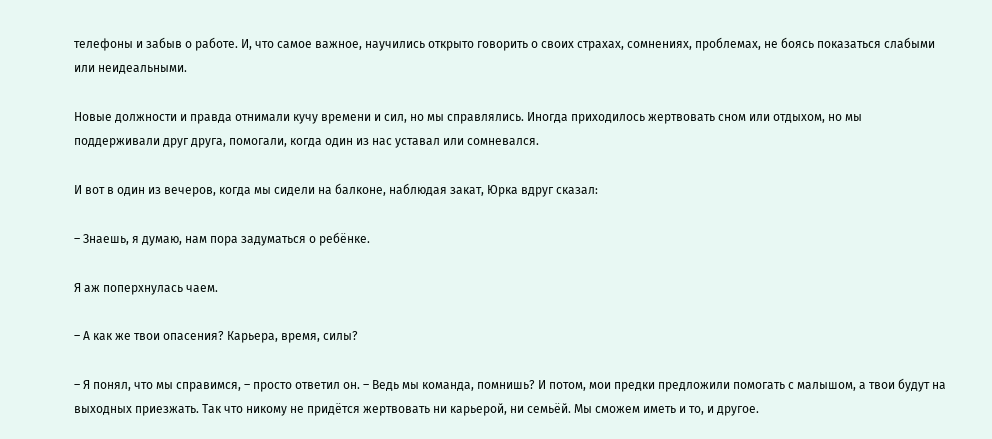телефоны и забыв о работе. И, что самое важное, научились открыто говорить о своих страхах, сомнениях, проблемах, не боясь показаться слабыми или неидеальными.

Новые должности и правда отнимали кучу времени и сил, но мы справлялись. Иногда приходилось жертвовать сном или отдыхом, но мы поддерживали друг друга, помогали, когда один из нас уставал или сомневался.

И вот в один из вечеров, когда мы сидели на балконе, наблюдая закат, Юрка вдруг сказал:

– Знаешь, я думаю, нам пора задуматься о ребёнке.

Я аж поперхнулась чаем.

– А как же твои опасения? Карьера, время, силы?

– Я понял, что мы справимся, – просто ответил он. – Ведь мы команда, помнишь? И потом, мои предки предложили помогать с малышом, а твои будут на выходных приезжать. Так что никому не придётся жертвовать ни карьерой, ни семьёй. Мы сможем иметь и то, и другое.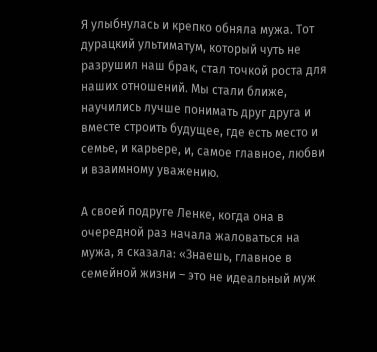Я улыбнулась и крепко обняла мужа. Тот дурацкий ультиматум, который чуть не разрушил наш брак, стал точкой роста для наших отношений. Мы стали ближе, научились лучше понимать друг друга и вместе строить будущее, где есть место и семье, и карьере, и, самое главное, любви и взаимному уважению.

А своей подруге Ленке, когда она в очередной раз начала жаловаться на мужа, я сказала: «Знаешь, главное в семейной жизни – это не идеальный муж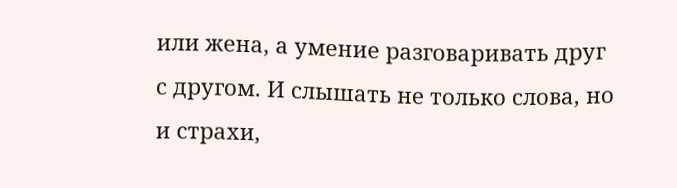или жена, а умение разговаривать друг с другом. И слышать не только слова, но и страхи,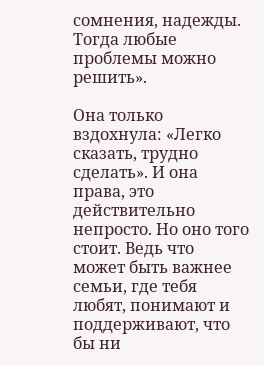сомнения, надежды. Тогда любые проблемы можно решить».

Она только вздохнула: «Легко сказать, трудно сделать». И она права, это действительно непросто. Но оно того стоит. Ведь что может быть важнее семьи, где тебя любят, понимают и поддерживают, что бы ни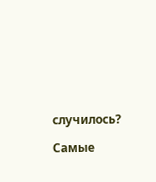случилось?

Самые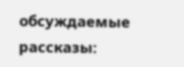обсуждаемые рассказы: